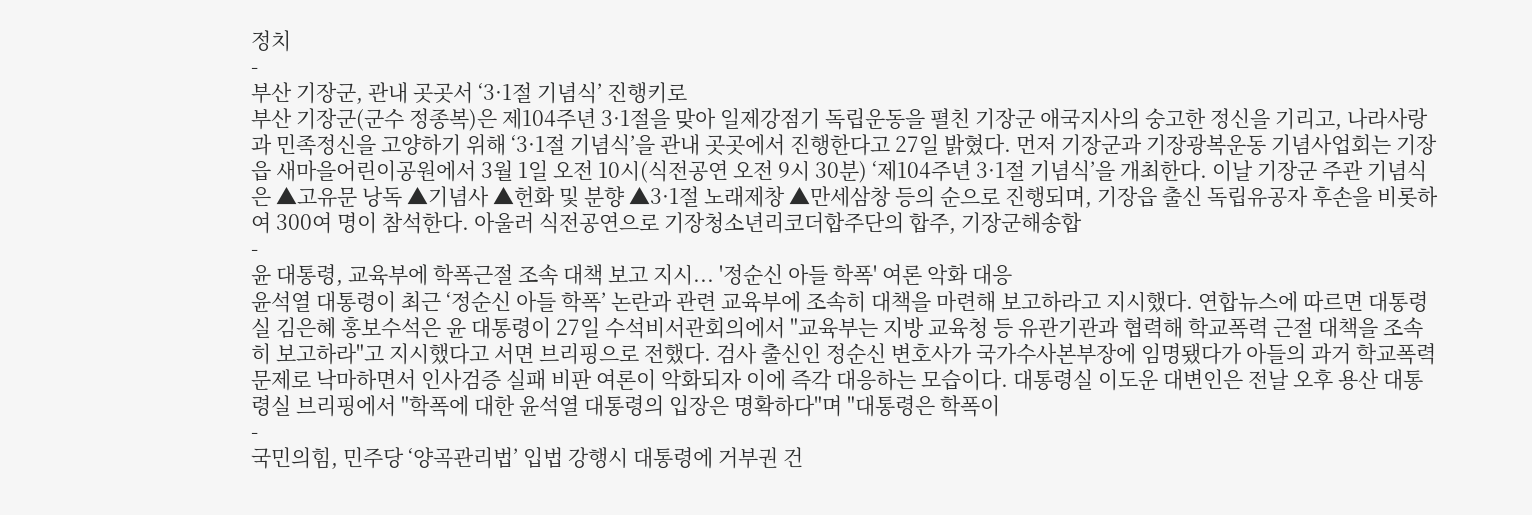정치
-
부산 기장군, 관내 곳곳서 ‘3·1절 기념식’ 진행키로
부산 기장군(군수 정종복)은 제104주년 3·1절을 맞아 일제강점기 독립운동을 펼친 기장군 애국지사의 숭고한 정신을 기리고, 나라사랑과 민족정신을 고양하기 위해 ‘3·1절 기념식’을 관내 곳곳에서 진행한다고 27일 밝혔다. 먼저 기장군과 기장광복운동 기념사업회는 기장읍 새마을어린이공원에서 3월 1일 오전 10시(식전공연 오전 9시 30분) ‘제104주년 3·1절 기념식’을 개최한다. 이날 기장군 주관 기념식은 ▲고유문 낭독 ▲기념사 ▲헌화 및 분향 ▲3·1절 노래제창 ▲만세삼창 등의 순으로 진행되며, 기장읍 출신 독립유공자 후손을 비롯하여 300여 명이 참석한다. 아울러 식전공연으로 기장청소년리코더합주단의 합주, 기장군해송합
-
윤 대통령, 교육부에 학폭근절 조속 대책 보고 지시... '정순신 아들 학폭' 여론 악화 대응
윤석열 대통령이 최근 ‘정순신 아들 학폭’ 논란과 관련 교육부에 조속히 대책을 마련해 보고하라고 지시했다. 연합뉴스에 따르면 대통령실 김은혜 홍보수석은 윤 대통령이 27일 수석비서관회의에서 "교육부는 지방 교육청 등 유관기관과 협력해 학교폭력 근절 대책을 조속히 보고하라"고 지시했다고 서면 브리핑으로 전했다. 검사 출신인 정순신 변호사가 국가수사본부장에 임명됐다가 아들의 과거 학교폭력 문제로 낙마하면서 인사검증 실패 비판 여론이 악화되자 이에 즉각 대응하는 모습이다. 대통령실 이도운 대변인은 전날 오후 용산 대통령실 브리핑에서 "학폭에 대한 윤석열 대통령의 입장은 명확하다"며 "대통령은 학폭이
-
국민의힘, 민주당 ‘양곡관리법’ 입법 강행시 대통령에 거부권 건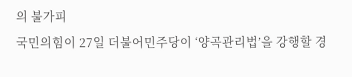의 불가피
국민의힘이 27일 더불어민주당이 ‘양곡관리법’을 강행할 경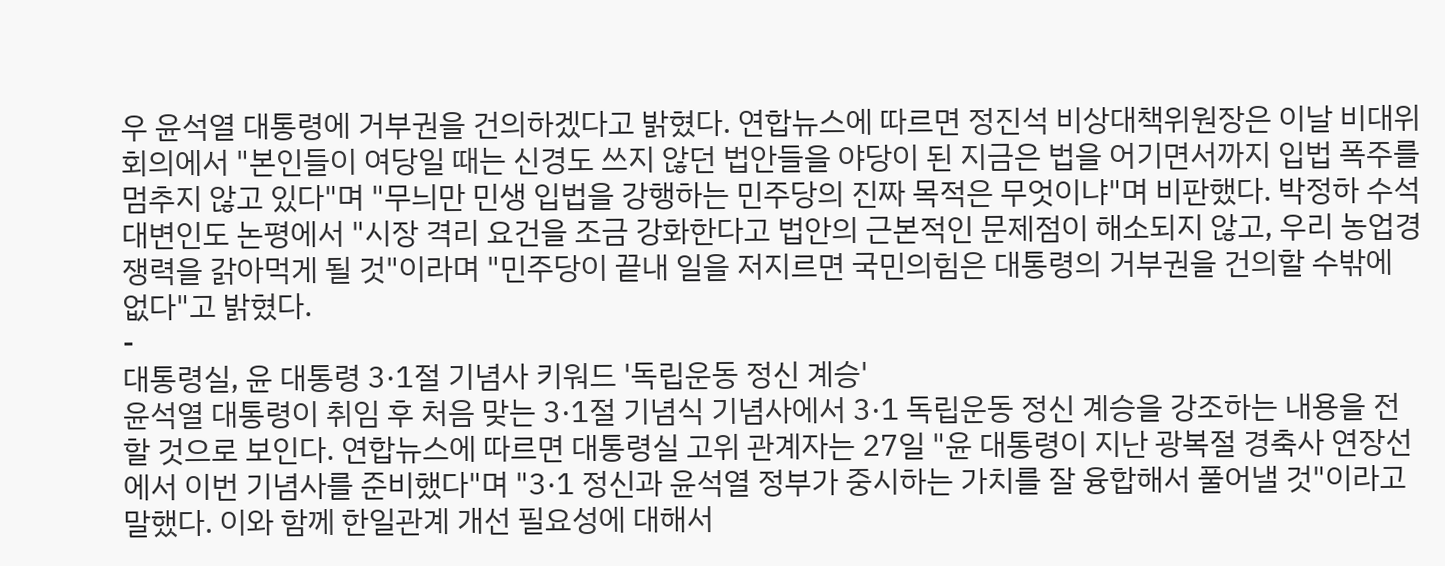우 윤석열 대통령에 거부권을 건의하겠다고 밝혔다. 연합뉴스에 따르면 정진석 비상대책위원장은 이날 비대위 회의에서 "본인들이 여당일 때는 신경도 쓰지 않던 법안들을 야당이 된 지금은 법을 어기면서까지 입법 폭주를 멈추지 않고 있다"며 "무늬만 민생 입법을 강행하는 민주당의 진짜 목적은 무엇이냐"며 비판했다. 박정하 수석대변인도 논평에서 "시장 격리 요건을 조금 강화한다고 법안의 근본적인 문제점이 해소되지 않고, 우리 농업경쟁력을 갉아먹게 될 것"이라며 "민주당이 끝내 일을 저지르면 국민의힘은 대통령의 거부권을 건의할 수밖에 없다"고 밝혔다.
-
대통령실, 윤 대통령 3·1절 기념사 키워드 '독립운동 정신 계승'
윤석열 대통령이 취임 후 처음 맞는 3·1절 기념식 기념사에서 3·1 독립운동 정신 계승을 강조하는 내용을 전할 것으로 보인다. 연합뉴스에 따르면 대통령실 고위 관계자는 27일 "윤 대통령이 지난 광복절 경축사 연장선에서 이번 기념사를 준비했다"며 "3·1 정신과 윤석열 정부가 중시하는 가치를 잘 융합해서 풀어낼 것"이라고 말했다. 이와 함께 한일관계 개선 필요성에 대해서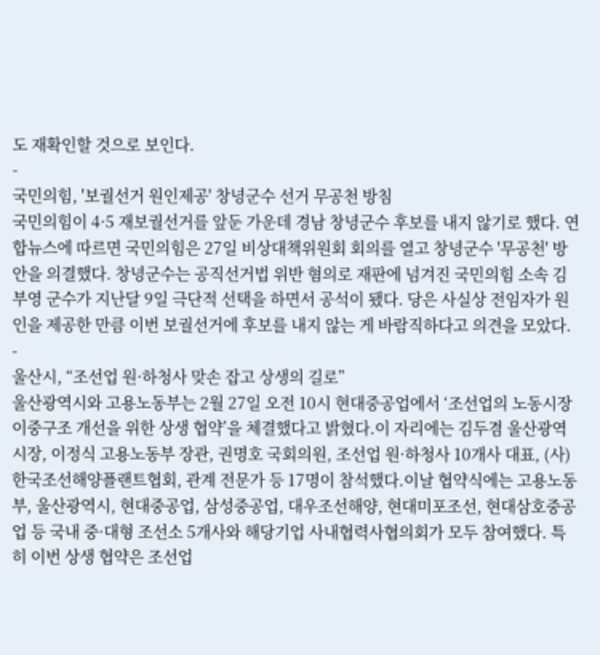도 재확인할 것으로 보인다.
-
국민의힘, '보궐선거 원인제공' 창녕군수 선거 무공천 방침
국민의힘이 4·5 재보궐선거를 앞둔 가운데 경남 창녕군수 후보를 내지 않기로 했다. 연합뉴스에 따르면 국민의힘은 27일 비상대책위원회 회의를 열고 창녕군수 '무공천' 방안을 의결했다. 창녕군수는 공직선거법 위반 혐의로 재판에 넘겨진 국민의힘 소속 김부영 군수가 지난달 9일 극단적 선택을 하면서 공석이 됐다. 당은 사실상 전임자가 원인을 제공한 만큼 이번 보궐선거에 후보를 내지 않는 게 바람직하다고 의견을 모았다.
-
울산시, “조선업 원·하청사 맞손 잡고 상생의 길로”
울산광역시와 고용노동부는 2월 27일 오전 10시 현대중공업에서 ‘조선업의 노동시장 이중구조 개선을 위한 상생 협약’을 체결했다고 밝혔다.이 자리에는 김두겸 울산광역시장, 이정식 고용노동부 장관, 권명호 국회의원, 조선업 원·하청사 10개사 대표, (사)한국조선해양플랜트협회, 관계 전문가 등 17명이 참석했다.이날 협약식에는 고용노동부, 울산광역시, 현대중공업, 삼성중공업, 대우조선해양, 현대미포조선, 현대삼호중공업 등 국내 중·대형 조선소 5개사와 해당기업 사내협력사협의회가 모두 참여했다. 특히 이번 상생 협약은 조선업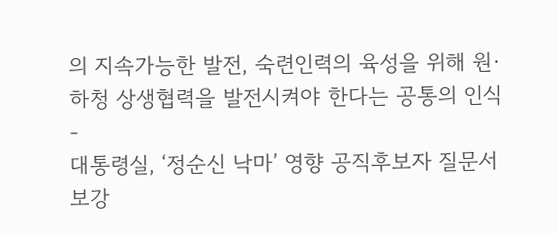의 지속가능한 발전, 숙련인력의 육성을 위해 원·하청 상생협력을 발전시켜야 한다는 공통의 인식
-
대통령실, ‘정순신 낙마’ 영향 공직후보자 질문서 보강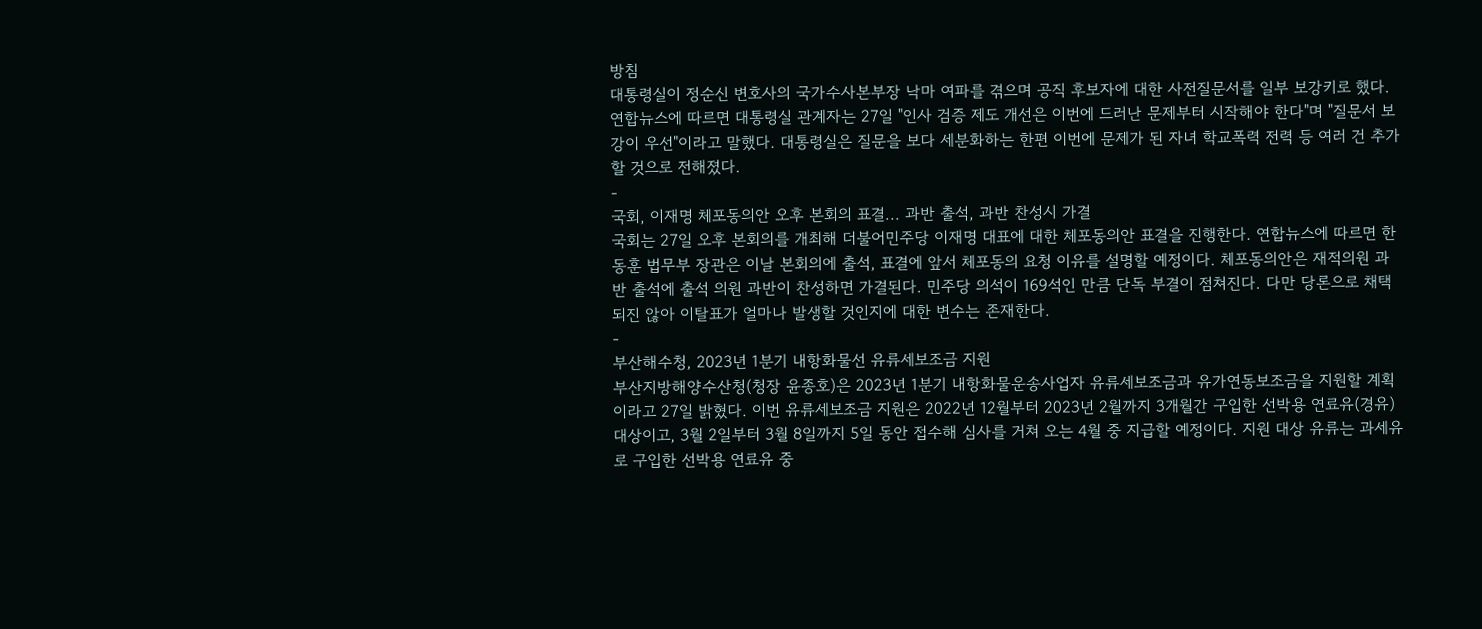방침
대통령실이 정순신 변호사의 국가수사본부장 낙마 여파를 겪으며 공직 후보자에 대한 사전질문서를 일부 보강키로 했다. 연합뉴스에 따르면 대통령실 관계자는 27일 "인사 검증 제도 개선은 이번에 드러난 문제부터 시작해야 한다"며 "질문서 보강이 우선"이라고 말했다. 대통령실은 질문을 보다 세분화하는 한편 이번에 문제가 된 자녀 학교폭력 전력 등 여러 건 추가할 것으로 전해졌다.
-
국회, 이재명 체포동의안 오후 본회의 표결... 과반 출석, 과반 찬성시 가결
국회는 27일 오후 본회의를 개최해 더불어민주당 이재명 대표에 대한 체포동의안 표결을 진행한다. 연합뉴스에 따르면 한동훈 법무부 장관은 이날 본회의에 출석, 표결에 앞서 체포동의 요청 이유를 설명할 예정이다. 체포동의안은 재적의원 과반 출석에 출석 의원 과반이 찬성하면 가결된다. 민주당 의석이 169석인 만큼 단독 부결이 점쳐진다. 다만 당론으로 채택되진 않아 이탈표가 얼마나 발생할 것인지에 대한 변수는 존재한다.
-
부산해수청, 2023년 1분기 내항화물선 유류세보조금 지원
부산지방해양수산청(청장 윤종호)은 2023년 1분기 내항화물운송사업자 유류세보조금과 유가연동보조금을 지원할 계획이라고 27일 밝혔다. 이번 유류세보조금 지원은 2022년 12월부터 2023년 2월까지 3개월간 구입한 선박용 연료유(경유) 대상이고, 3월 2일부터 3월 8일까지 5일 동안 접수해 심사를 거쳐 오는 4월 중 지급할 예정이다. 지원 대상 유류는 과세유로 구입한 선박용 연료유 중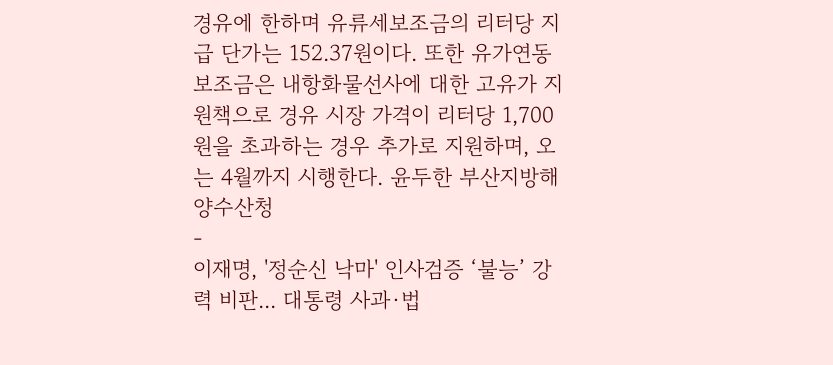경유에 한하며 유류세보조금의 리터당 지급 단가는 152.37원이다. 또한 유가연동보조금은 내항화물선사에 대한 고유가 지원책으로 경유 시장 가격이 리터당 1,700원을 초과하는 경우 추가로 지원하며, 오는 4월까지 시행한다. 윤두한 부산지방해양수산청
-
이재명, '정순신 낙마' 인사검증 ‘불능’ 강력 비판... 대통령 사과·법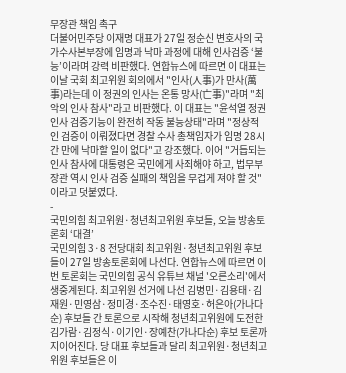무장관 책임 촉구
더불어민주당 이재명 대표가 27일 정순신 변호사의 국가수사본부장에 임명과 낙마 과정에 대해 인사검증 ‘불능’이라며 강력 비판했다. 연합뉴스에 따르면 이 대표는 이날 국회 최고위원 회의에서 "인사(人事)가 만사(萬事)라는데 이 정권의 인사는 온통 망사(亡事)"라며 "최악의 인사 참사"라고 비판했다. 이 대표는 "윤석열 정권 인사 검증기능이 완전히 작동 불능상태"라며 "정상적인 검증이 이뤄졌다면 경찰 수사 총책임자가 임명 28시간 만에 낙마할 일이 없다"고 강조했다. 이어 "거듭되는 인사 참사에 대통령은 국민에게 사죄해야 하고, 법무부 장관 역시 인사 검증 실패의 책임을 무겁게 져야 할 것"이라고 덧붙였다.
-
국민의힘 최고위원·청년최고위원 후보들, 오늘 방송토론회 ‘대결’
국민의힘 3·8 전당대회 최고위원·청년최고위원 후보들이 27일 방송토론회에 나선다. 연합뉴스에 따르면 이번 토론회는 국민의힘 공식 유튜브 채널 '오른소리'에서 생중계된다. 최고위원 선거에 나선 김병민·김용태·김재원·민영삼·정미경·조수진·태영호·허은아(가나다순) 후보들 간 토론으로 시작해 청년최고위원에 도전한 김가람·김정식·이기인·장예찬(가나다순) 후보 토론까지이어진다. 당 대표 후보들과 달리 최고위원·청년최고위원 후보들은 이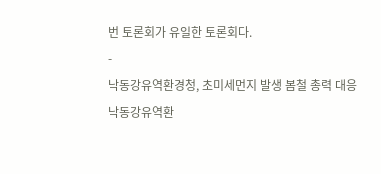번 토론회가 유일한 토론회다.
-
낙동강유역환경청, 초미세먼지 발생 봄철 총력 대응
낙동강유역환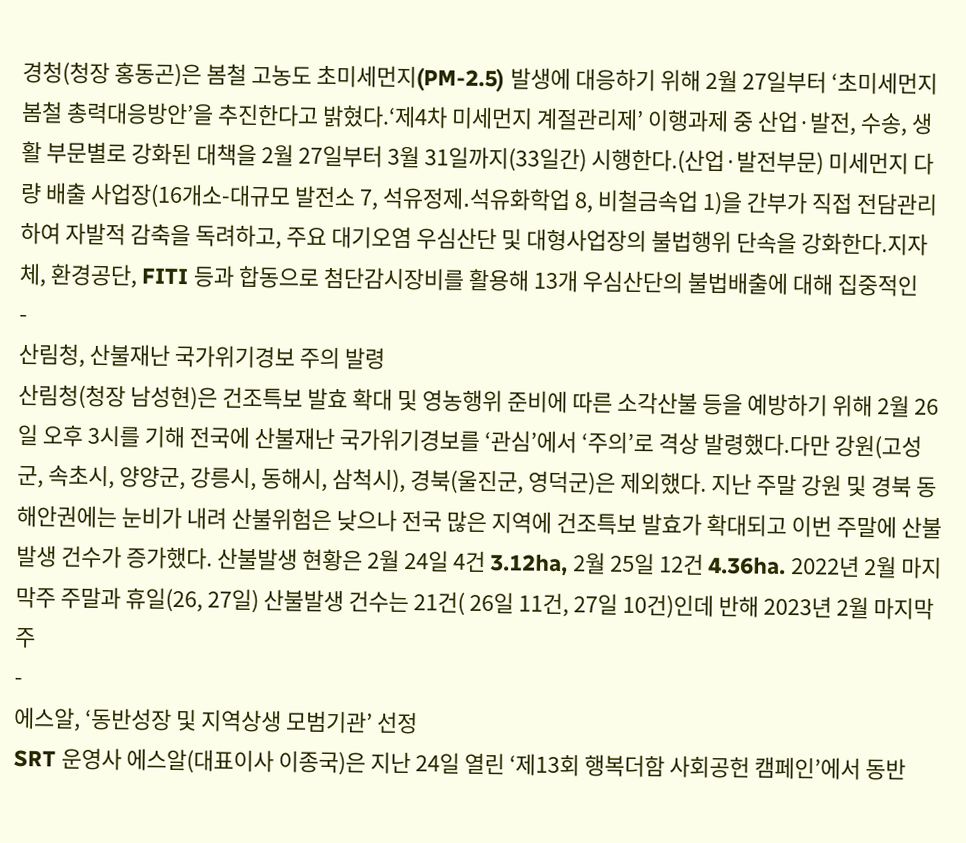경청(청장 홍동곤)은 봄철 고농도 초미세먼지(PM-2.5) 발생에 대응하기 위해 2월 27일부터 ‘초미세먼지 봄철 총력대응방안’을 추진한다고 밝혔다.‘제4차 미세먼지 계절관리제’ 이행과제 중 산업·발전, 수송, 생활 부문별로 강화된 대책을 2월 27일부터 3월 31일까지(33일간) 시행한다.(산업·발전부문) 미세먼지 다량 배출 사업장(16개소-대규모 발전소 7, 석유정제․석유화학업 8, 비철금속업 1)을 간부가 직접 전담관리하여 자발적 감축을 독려하고, 주요 대기오염 우심산단 및 대형사업장의 불법행위 단속을 강화한다.지자체, 환경공단, FITI 등과 합동으로 첨단감시장비를 활용해 13개 우심산단의 불법배출에 대해 집중적인
-
산림청, 산불재난 국가위기경보 주의 발령
산림청(청장 남성현)은 건조특보 발효 확대 및 영농행위 준비에 따른 소각산불 등을 예방하기 위해 2월 26일 오후 3시를 기해 전국에 산불재난 국가위기경보를 ‘관심’에서 ‘주의’로 격상 발령했다.다만 강원(고성군, 속초시, 양양군, 강릉시, 동해시, 삼척시), 경북(울진군, 영덕군)은 제외했다. 지난 주말 강원 및 경북 동해안권에는 눈비가 내려 산불위험은 낮으나 전국 많은 지역에 건조특보 발효가 확대되고 이번 주말에 산불발생 건수가 증가했다. 산불발생 현황은 2월 24일 4건 3.12ha, 2월 25일 12건 4.36ha. 2022년 2월 마지막주 주말과 휴일(26, 27일) 산불발생 건수는 21건( 26일 11건, 27일 10건)인데 반해 2023년 2월 마지막주
-
에스알, ‘동반성장 및 지역상생 모범기관’ 선정
SRT 운영사 에스알(대표이사 이종국)은 지난 24일 열린 ‘제13회 행복더함 사회공헌 캠페인’에서 동반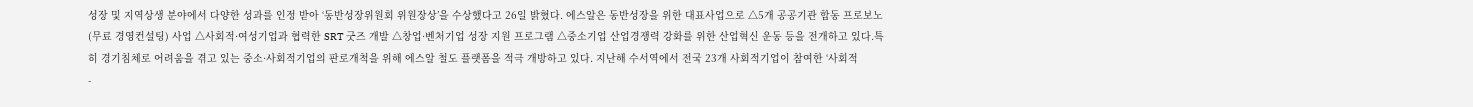성장 및 지역상생 분야에서 다양한 성과를 인정 받아 ‘동반성장위원회 위원장상’을 수상했다고 26일 밝혔다. 에스알은 동반성장을 위한 대표사업으로 △5개 공공기관 합동 프로보노(무료 경영컨설팅) 사업 △사회적·여성기업과 협력한 SRT 굿즈 개발 △창업·벤처기업 성장 지원 프로그램 △중소기업 산업경쟁력 강화를 위한 산업혁신 운동 등을 전개하고 있다.특히 경기침체로 어려움을 겪고 있는 중소·사회적기업의 판로개척을 위해 에스알 철도 플랫폼을 적극 개방하고 있다. 지난해 수서역에서 전국 23개 사회적기업이 참여한 ‘사회적
-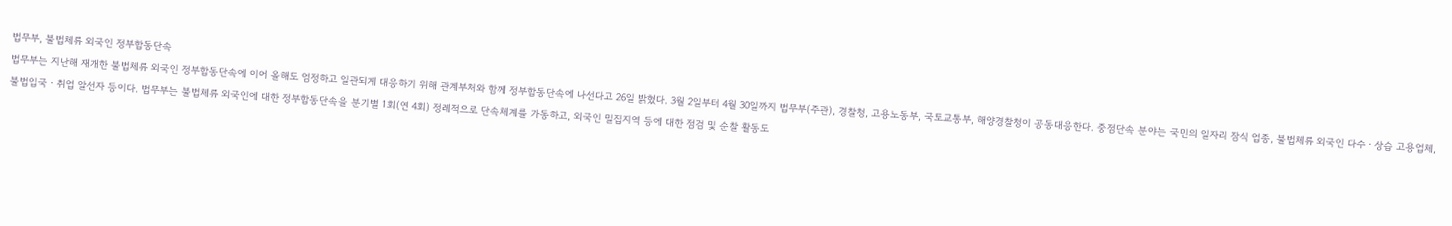법무부, 불법체류 외국인 정부합동단속
법무부는 지난해 재개한 불법체류 외국인 정부합동단속에 이어 올해도 엄정하고 일관되게 대응하기 위해 관계부처와 함께 정부합동단속에 나선다고 26일 밝혔다. 3월 2일부터 4월 30일까지 법무부(주관), 경찰청, 고용노동부, 국토교통부, 해양경찰청이 공동대응한다. 중점단속 분야는 국민의 일자리 잠식 업종, 불법체류 외국인 다수ㆍ상습 고용업체, 불법입국ㆍ취업 알선자 등이다. 법무부는 불법체류 외국인에 대한 정부합동단속을 분기별 1회(연 4회) 정례적으로 단속체계를 가동하고, 외국인 밀집지역 등에 대한 점검 및 순찰 활동도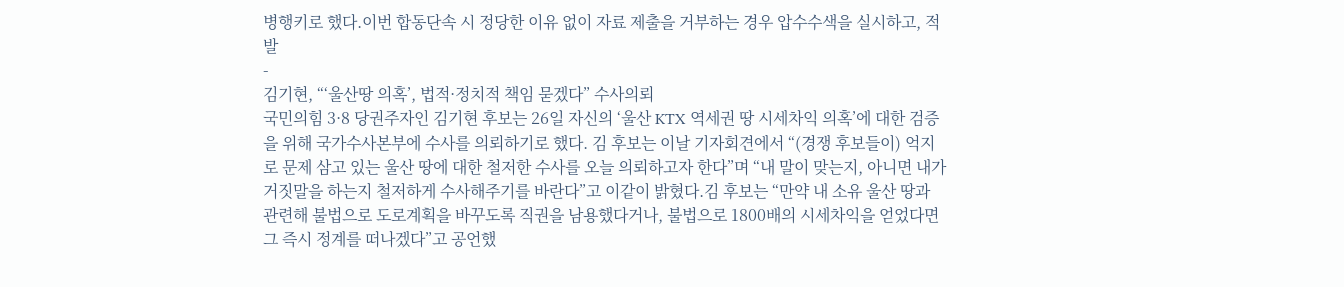병행키로 했다.이번 합동단속 시 정당한 이유 없이 자료 제출을 거부하는 경우 압수수색을 실시하고, 적발
-
김기현, “‘울산땅 의혹’, 법적·정치적 책임 묻겠다” 수사의뢰
국민의힘 3·8 당권주자인 김기현 후보는 26일 자신의 ‘울산 KTX 역세권 땅 시세차익 의혹’에 대한 검증을 위해 국가수사본부에 수사를 의뢰하기로 했다. 김 후보는 이날 기자회견에서 “(경쟁 후보들이) 억지로 문제 삼고 있는 울산 땅에 대한 철저한 수사를 오늘 의뢰하고자 한다”며 “내 말이 맞는지, 아니면 내가 거짓말을 하는지 철저하게 수사해주기를 바란다”고 이같이 밝혔다.김 후보는 “만약 내 소유 울산 땅과 관련해 불법으로 도로계획을 바꾸도록 직권을 남용했다거나, 불법으로 1800배의 시세차익을 얻었다면 그 즉시 정계를 떠나겠다”고 공언했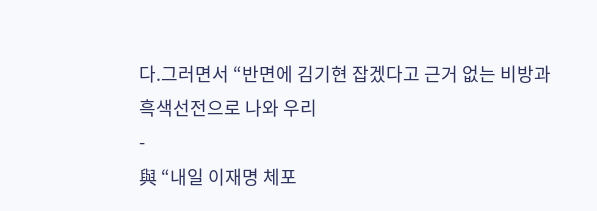다.그러면서 “반면에 김기현 잡겠다고 근거 없는 비방과 흑색선전으로 나와 우리
-
與 “내일 이재명 체포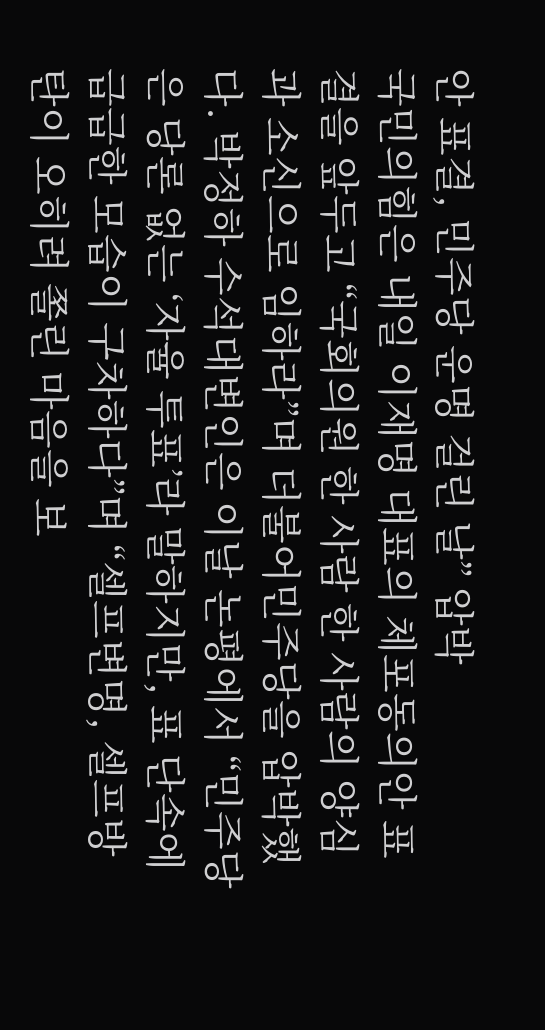안 표결, 민주당 운명 걸린 날” 압박
국민의힘은 내일 이재명 대표의 체포동의안 표결을 앞두고 “국회의원 한 사람 한 사람의 양심과 소신으로 임하라”며 더불어민주당을 압박했다. 박정하 수석대변인은 이날 논평에서 “민주당은 당론 없는 ‘자율 투표’라 말하지만, 표 단속에 급급한 모습이 구차하다”며 “셀프변명, 셀프방탄이 오히려 쫄린 마음을 보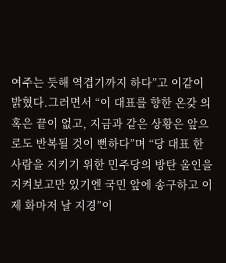여주는 듯해 역겹기까지 하다”고 이같이 밝혔다.그러면서 “이 대표를 향한 온갖 의혹은 끝이 없고, 지금과 같은 상황은 앞으로도 반복될 것이 뻔하다”며 “당 대표 한 사람을 지키기 위한 민주당의 방탄 올인을 지켜보고만 있기엔 국민 앞에 송구하고 이제 화마저 날 지경”이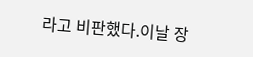라고 비판했다.이날 장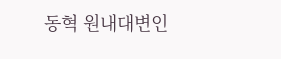동혁 원내대변인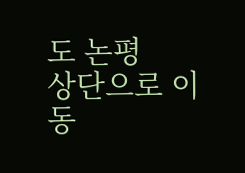도 논평
상단으로 이동